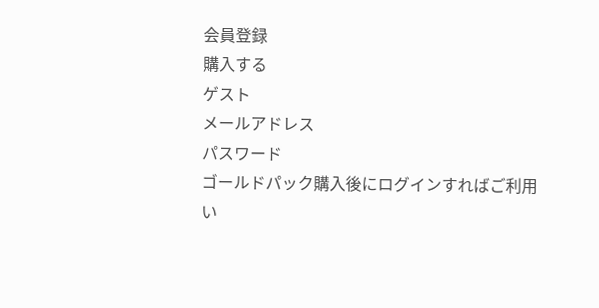会員登録
購入する
ゲスト
メールアドレス
パスワード
ゴールドパック購入後にログインすればご利用い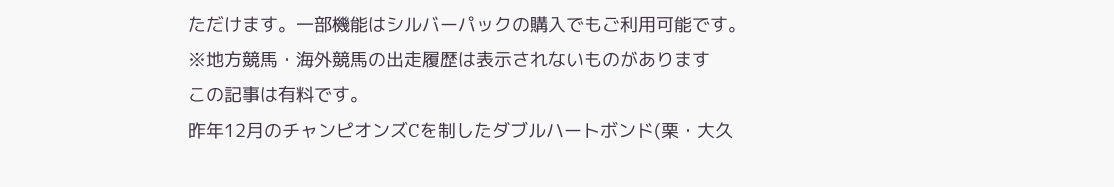ただけます。一部機能はシルバーパックの購入でもご利用可能です。
※地方競馬・海外競馬の出走履歴は表示されないものがあります
この記事は有料です。
昨年12月のチャンピオンズCを制したダブルハートボンド(栗・大久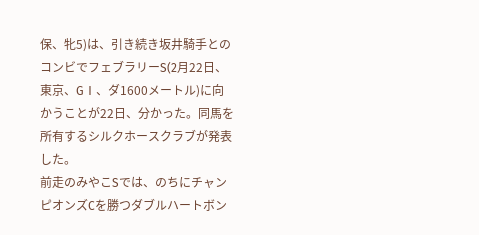保、牝5)は、引き続き坂井騎手とのコンビでフェブラリーS(2月22日、東京、GⅠ、ダ1600メートル)に向かうことが22日、分かった。同馬を所有するシルクホースクラブが発表した。
前走のみやこSでは、のちにチャンピオンズCを勝つダブルハートボン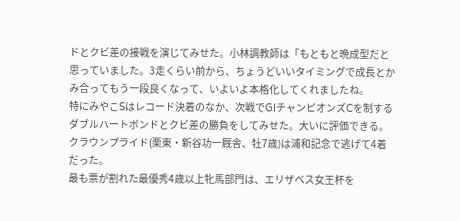ドとクビ差の接戦を演じてみせた。小林調教師は「もともと晩成型だと思っていました。3走くらい前から、ちょうどいいタイミングで成長とかみ合ってもう一段良くなって、いよいよ本格化してくれましたね。
特にみやこSはレコード決着のなか、次戦でGIチャンピオンズCを制するダブルハートボンドとクビ差の勝負をしてみせた。大いに評価できる。クラウンプライド(栗東・新谷功一厩舎、牡7歳)は浦和記念で逃げて4着だった。
最も票が割れた最優秀4歳以上牝馬部門は、エリザベス女王杯を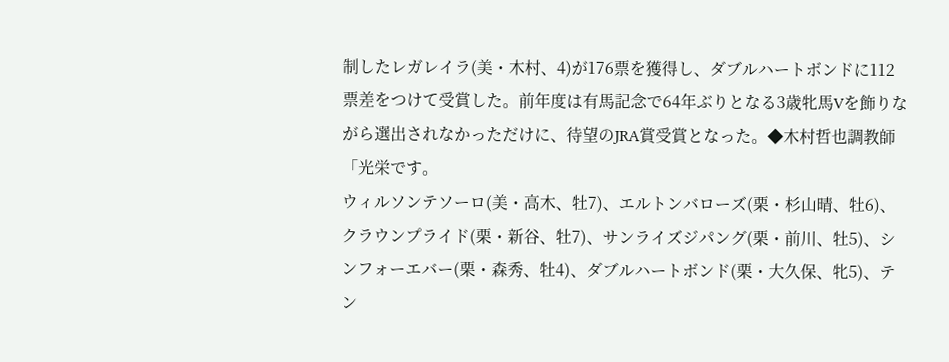制したレガレイラ(美・木村、4)が176票を獲得し、ダブルハートボンドに112票差をつけて受賞した。前年度は有馬記念で64年ぶりとなる3歳牝馬Vを飾りながら選出されなかっただけに、待望のJRA賞受賞となった。◆木村哲也調教師「光栄です。
ウィルソンテソーロ(美・高木、牡7)、エルトンバローズ(栗・杉山晴、牡6)、クラウンプライド(栗・新谷、牡7)、サンライズジパング(栗・前川、牡5)、シンフォーエバー(栗・森秀、牡4)、ダブルハートボンド(栗・大久保、牝5)、テン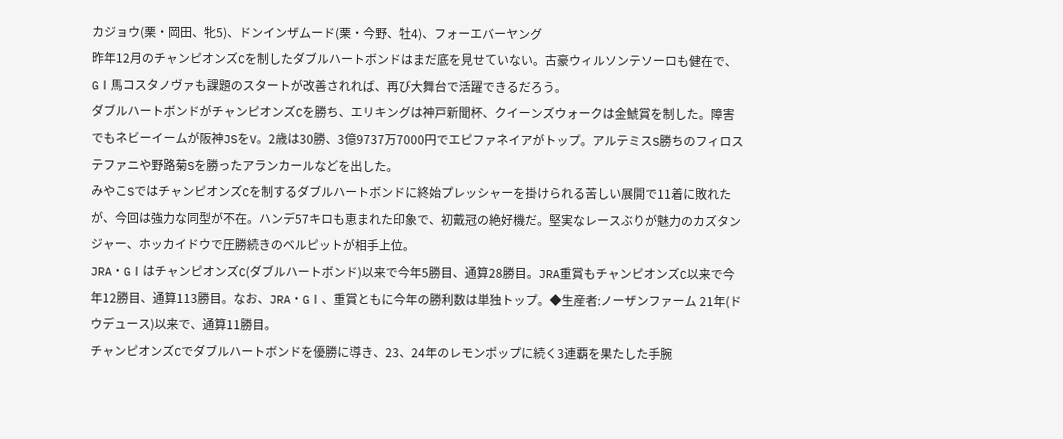カジョウ(栗・岡田、牝5)、ドンインザムード(栗・今野、牡4)、フォーエバーヤング
昨年12月のチャンピオンズCを制したダブルハートボンドはまだ底を見せていない。古豪ウィルソンテソーロも健在で、GⅠ馬コスタノヴァも課題のスタートが改善されれば、再び大舞台で活躍できるだろう。
ダブルハートボンドがチャンピオンズCを勝ち、エリキングは神戸新聞杯、クイーンズウォークは金鯱賞を制した。障害でもネビーイームが阪神JSをV。2歳は30勝、3億9737万7000円でエピファネイアがトップ。アルテミスS勝ちのフィロステファニや野路菊Sを勝ったアランカールなどを出した。
みやこSではチャンピオンズCを制するダブルハートボンドに終始プレッシャーを掛けられる苦しい展開で11着に敗れたが、今回は強力な同型が不在。ハンデ57キロも恵まれた印象で、初戴冠の絶好機だ。堅実なレースぶりが魅力のカズタンジャー、ホッカイドウで圧勝続きのベルピットが相手上位。
JRA・GⅠはチャンピオンズC(ダブルハートボンド)以来で今年5勝目、通算28勝目。JRA重賞もチャンピオンズC以来で今年12勝目、通算113勝目。なお、JRA・GⅠ、重賞ともに今年の勝利数は単独トップ。◆生産者:ノーザンファーム 21年(ドウデュース)以来で、通算11勝目。
チャンピオンズCでダブルハートボンドを優勝に導き、23、24年のレモンポップに続く3連覇を果たした手腕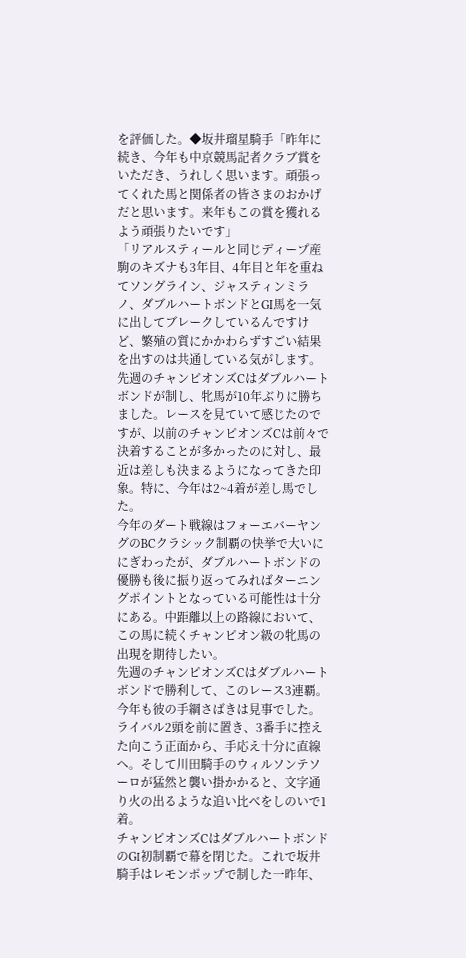を評価した。◆坂井瑠星騎手「昨年に続き、今年も中京競馬記者クラブ賞をいただき、うれしく思います。頑張ってくれた馬と関係者の皆さまのおかげだと思います。来年もこの賞を獲れるよう頑張りたいです」
「リアルスティールと同じディープ産駒のキズナも3年目、4年目と年を重ねてソングライン、ジャスティンミラノ、ダブルハートボンドとGI馬を一気に出してブレークしているんですけど、繁殖の質にかかわらずすごい結果を出すのは共通している気がします。
先週のチャンピオンズCはダブルハートボンドが制し、牝馬が10年ぶりに勝ちました。レースを見ていて感じたのですが、以前のチャンピオンズCは前々で決着することが多かったのに対し、最近は差しも決まるようになってきた印象。特に、今年は2~4着が差し馬でした。
今年のダート戦線はフォーエバーヤングのBCクラシック制覇の快挙で大いににぎわったが、ダブルハートボンドの優勝も後に振り返ってみればターニングポイントとなっている可能性は十分にある。中距離以上の路線において、この馬に続くチャンピオン級の牝馬の出現を期待したい。
先週のチャンピオンズCはダブルハートボンドで勝利して、このレース3連覇。今年も彼の手綱さばきは見事でした。ライバル2頭を前に置き、3番手に控えた向こう正面から、手応え十分に直線へ。そして川田騎手のウィルソンテソーロが猛然と襲い掛かかると、文字通り火の出るような追い比べをしのいで1着。
チャンピオンズCはダブルハートボンドのGⅠ初制覇で幕を閉じた。これで坂井騎手はレモンポップで制した一昨年、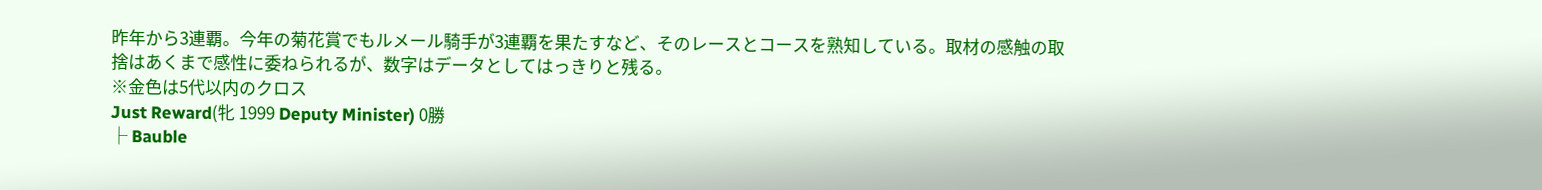昨年から3連覇。今年の菊花賞でもルメール騎手が3連覇を果たすなど、そのレースとコースを熟知している。取材の感触の取捨はあくまで感性に委ねられるが、数字はデータとしてはっきりと残る。
※金色は5代以内のクロス
Just Reward(牝 1999 Deputy Minister) 0勝
├ Bauble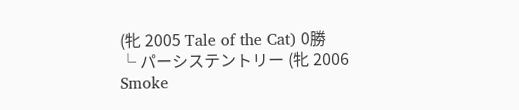(牝 2005 Tale of the Cat) 0勝
└ パーシステントリー (牝 2006 Smoke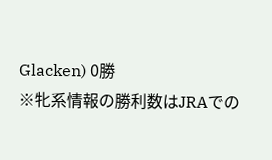Glacken) 0勝
※牝系情報の勝利数はJRAでの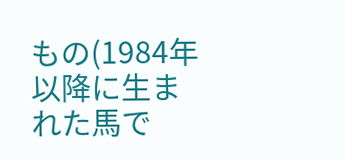もの(1984年以降に生まれた馬で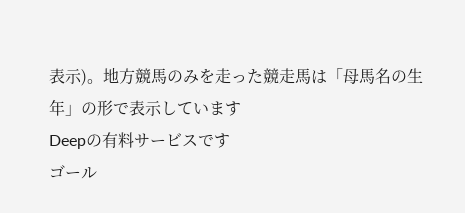表示)。地方競馬のみを走った競走馬は「母馬名の生年」の形で表示しています
Deepの有料サービスです
ゴール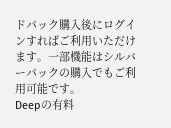ドパック購入後にログインすればご利用いただけます。一部機能はシルバーパックの購入でもご利用可能です。
Deepの有料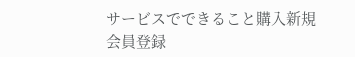サービスでできること購入新規会員登録